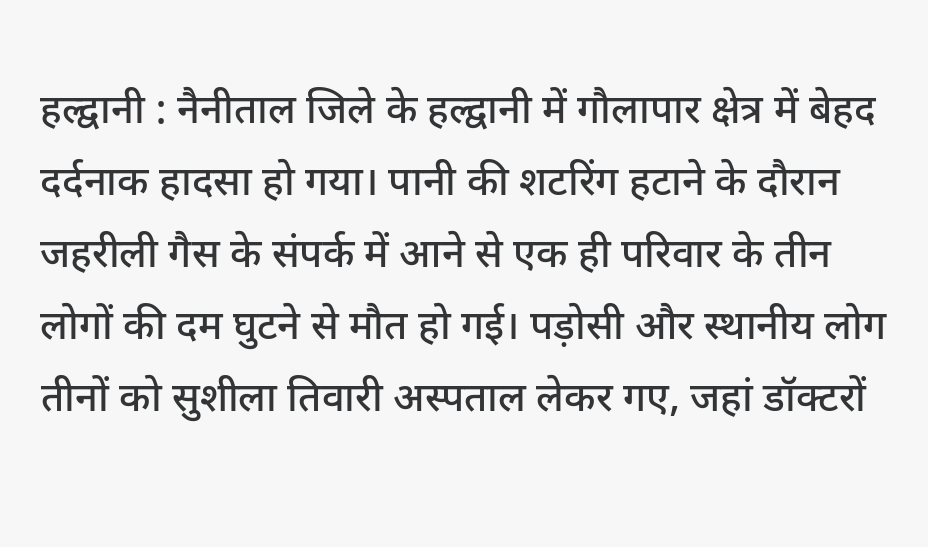हल्द्वानी : नैनीताल जिले के हल्द्वानी में गौलापार क्षेत्र में बेहद दर्दनाक हादसा हो गया। पानी की शटरिंग हटाने के दौरान जहरीली गैस के संपर्क में आने से एक ही परिवार के तीन लोगों की दम घुटने से मौत हो गई। पड़ोसी और स्थानीय लोग तीनों को सुशीला तिवारी अस्पताल लेकर गए, जहां डॉक्टरों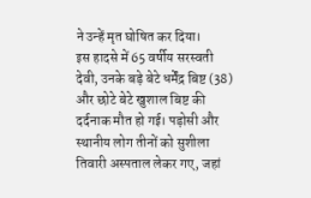ने उन्हें मृत घोषित कर दिया।
इस हादसे में 65 वर्षीय सरस्वती देवी, उनके बड़े बेटे धर्मेंद्र बिष्ट (38) और छोटे बेटे खुशाल बिष्ट की दर्दनाक मौत हो गई। पड़ोसी और स्थानीय लोग तीनों को सुशीला तिवारी अस्पताल लेकर गए, जहां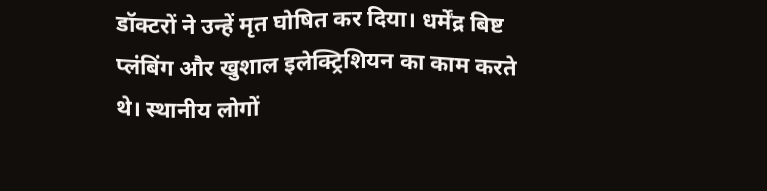डॉक्टरों ने उन्हें मृत घोषित कर दिया। धर्मेंद्र बिष्ट प्लंबिंग और खुशाल इलेक्ट्रिशियन का काम करते थे। स्थानीय लोगों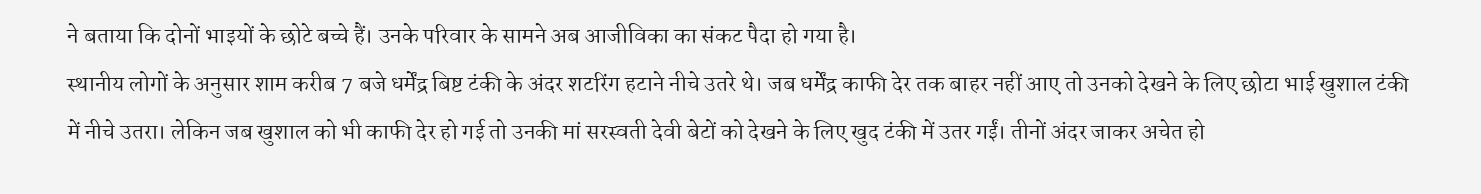ने बताया कि दोनों भाइयों के छोटे बच्चे हैं। उनके परिवार के सामने अब आजीविका का संकट पैदा हो गया है।
स्थानीय लोगों के अनुसार शाम करीब 7 बजे धर्मेंद्र बिष्ट टंकी के अंदर शटरिंग हटाने नीचे उतरे थे। जब धर्मेंद्र काफी देर तक बाहर नहीं आए तो उनको देखने के लिए छोटा भाई खुशाल टंकी में नीचे उतरा। लेकिन जब खुशाल को भी काफी देर हो गई तो उनकी मां सरस्वती देवी बेटों को देखने के लिए खुद टंकी में उतर गईं। तीनों अंदर जाकर अचेत हो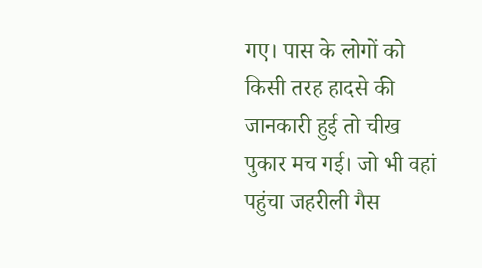गए। पास के लोगों को किसी तरह हादसे की जानकारी हुई तो चीख पुकार मच गई। जो भी वहां पहुंचा जहरीली गैस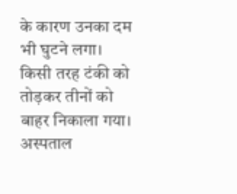के कारण उनका दम भी घुटने लगा। किसी तरह टंकी को तोड़कर तीनों को बाहर निकाला गया।
अस्पताल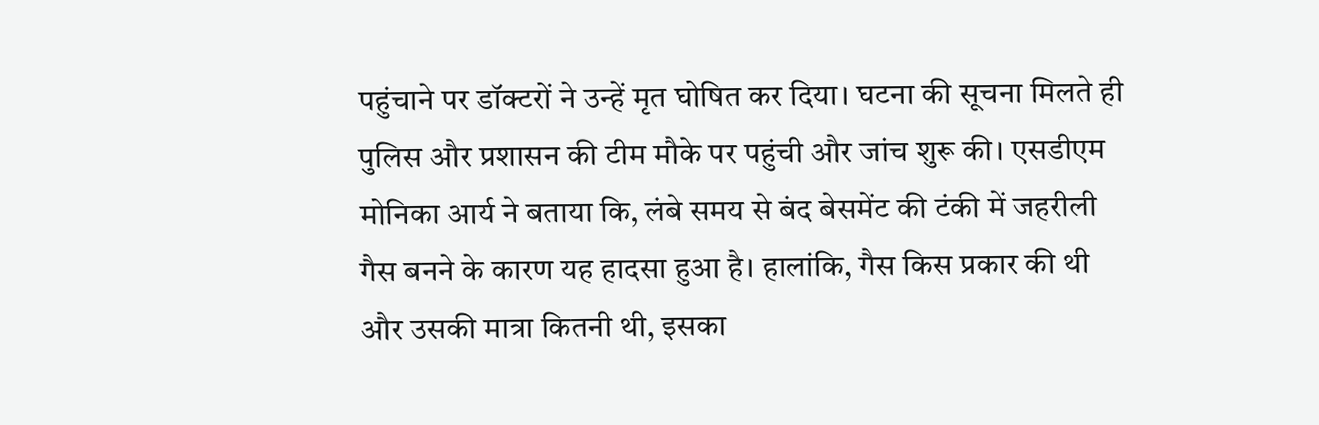पहुंचाने पर डॉक्टरों ने उन्हें मृत घोषित कर दिया। घटना की सूचना मिलते ही पुलिस और प्रशासन की टीम मौके पर पहुंची और जांच शुरू की। एसडीएम मोनिका आर्य ने बताया कि, लंबे समय से बंद बेसमेंट की टंकी में जहरीली गैस बनने के कारण यह हादसा हुआ है। हालांकि, गैस किस प्रकार की थी और उसकी मात्रा कितनी थी, इसका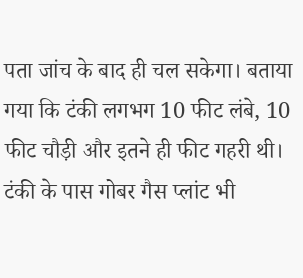पता जांच के बाद ही चल सकेगा। बताया गया कि टंकी लगभग 10 फीट लंबे, 10 फीट चौड़ी और इतने ही फीट गहरी थी। टंकी के पास गोबर गैस प्लांट भी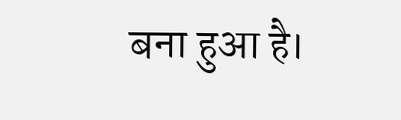बना हुआ है।